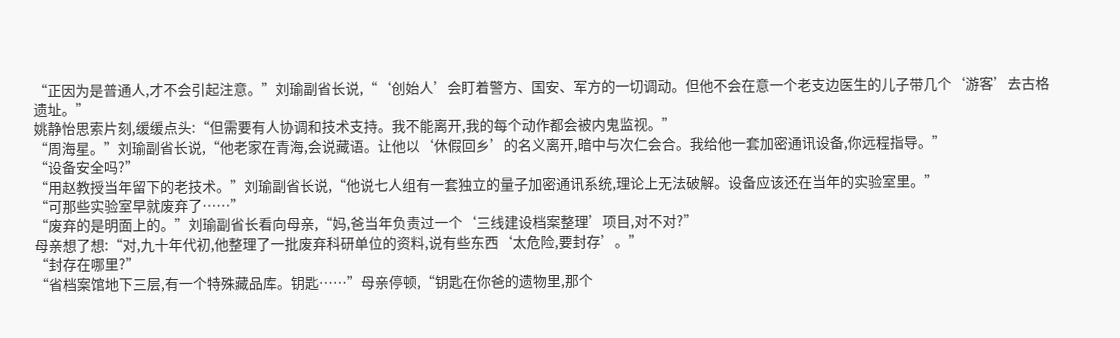“正因为是普通人,才不会引起注意。”刘瑜副省长说,“‘创始人’会盯着警方、国安、军方的一切调动。但他不会在意一个老支边医生的儿子带几个‘游客’去古格遗址。”
姚静怡思索片刻,缓缓点头:“但需要有人协调和技术支持。我不能离开,我的每个动作都会被内鬼监视。”
“周海星。”刘瑜副省长说,“他老家在青海,会说藏语。让他以‘休假回乡’的名义离开,暗中与次仁会合。我给他一套加密通讯设备,你远程指导。”
“设备安全吗?”
“用赵教授当年留下的老技术。”刘瑜副省长说,“他说七人组有一套独立的量子加密通讯系统,理论上无法破解。设备应该还在当年的实验室里。”
“可那些实验室早就废弃了……”
“废弃的是明面上的。”刘瑜副省长看向母亲,“妈,爸当年负责过一个‘三线建设档案整理’项目,对不对?”
母亲想了想:“对,九十年代初,他整理了一批废弃科研单位的资料,说有些东西‘太危险,要封存’。”
“封存在哪里?”
“省档案馆地下三层,有一个特殊藏品库。钥匙……”母亲停顿,“钥匙在你爸的遗物里,那个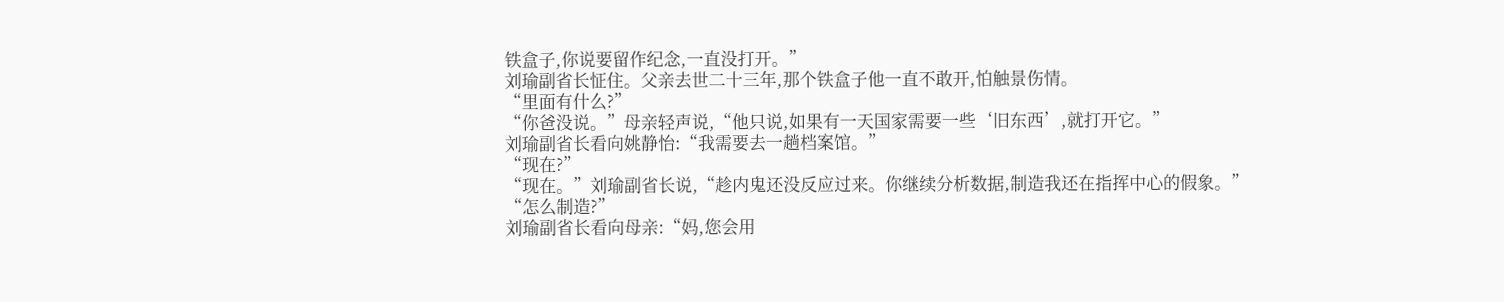铁盒子,你说要留作纪念,一直没打开。”
刘瑜副省长怔住。父亲去世二十三年,那个铁盒子他一直不敢开,怕触景伤情。
“里面有什么?”
“你爸没说。”母亲轻声说,“他只说,如果有一天国家需要一些‘旧东西’,就打开它。”
刘瑜副省长看向姚静怡:“我需要去一趟档案馆。”
“现在?”
“现在。”刘瑜副省长说,“趁内鬼还没反应过来。你继续分析数据,制造我还在指挥中心的假象。”
“怎么制造?”
刘瑜副省长看向母亲:“妈,您会用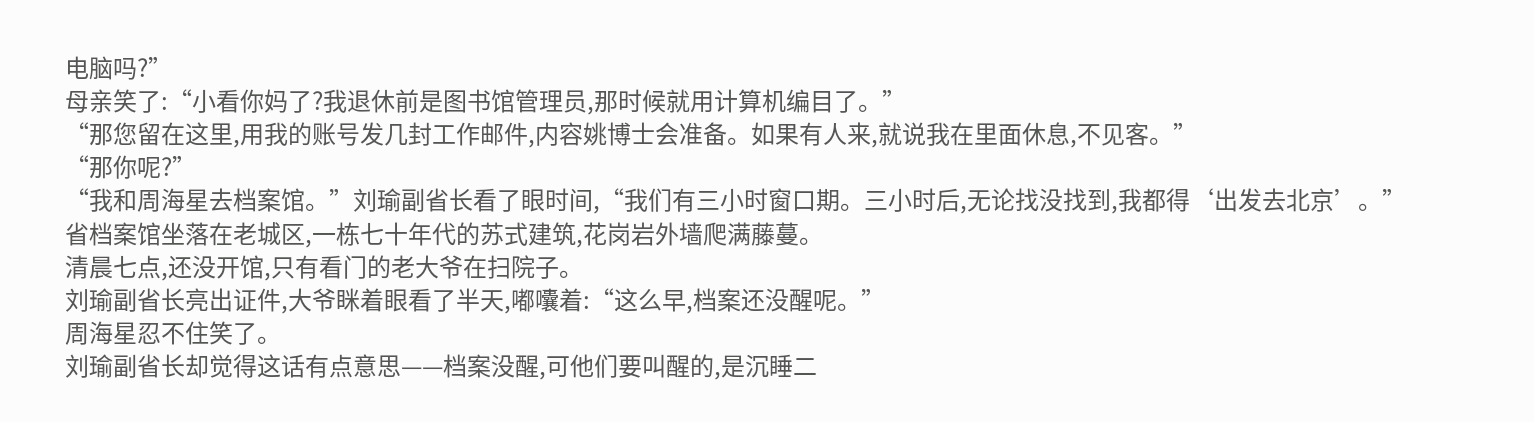电脑吗?”
母亲笑了:“小看你妈了?我退休前是图书馆管理员,那时候就用计算机编目了。”
“那您留在这里,用我的账号发几封工作邮件,内容姚博士会准备。如果有人来,就说我在里面休息,不见客。”
“那你呢?”
“我和周海星去档案馆。”刘瑜副省长看了眼时间,“我们有三小时窗口期。三小时后,无论找没找到,我都得‘出发去北京’。”
省档案馆坐落在老城区,一栋七十年代的苏式建筑,花岗岩外墙爬满藤蔓。
清晨七点,还没开馆,只有看门的老大爷在扫院子。
刘瑜副省长亮出证件,大爷眯着眼看了半天,嘟囔着:“这么早,档案还没醒呢。”
周海星忍不住笑了。
刘瑜副省长却觉得这话有点意思——档案没醒,可他们要叫醒的,是沉睡二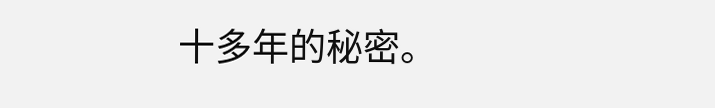十多年的秘密。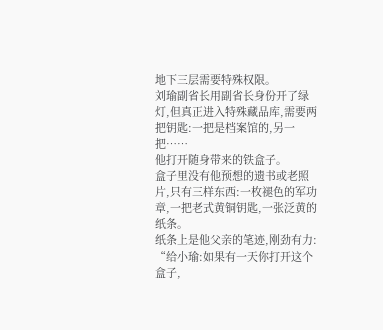地下三层需要特殊权限。
刘瑜副省长用副省长身份开了绿灯,但真正进入特殊藏品库,需要两把钥匙:一把是档案馆的,另一把……
他打开随身带来的铁盒子。
盒子里没有他预想的遗书或老照片,只有三样东西:一枚褪色的军功章,一把老式黄铜钥匙,一张泛黄的纸条。
纸条上是他父亲的笔迹,刚劲有力:
“给小瑜:如果有一天你打开这个盒子,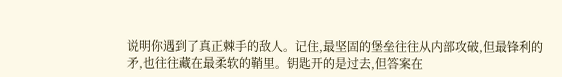说明你遇到了真正棘手的敌人。记住,最坚固的堡垒往往从内部攻破,但最锋利的矛,也往往藏在最柔软的鞘里。钥匙开的是过去,但答案在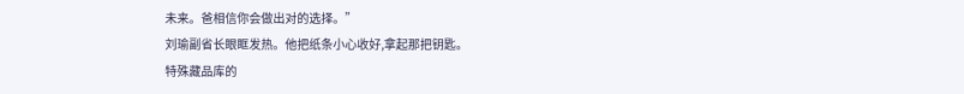未来。爸相信你会做出对的选择。”
刘瑜副省长眼眶发热。他把纸条小心收好,拿起那把钥匙。
特殊藏品库的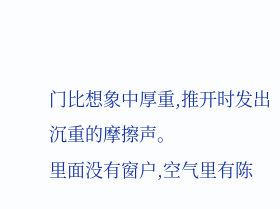门比想象中厚重,推开时发出沉重的摩擦声。
里面没有窗户,空气里有陈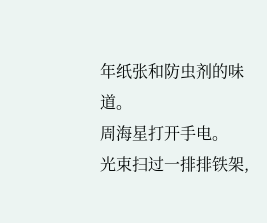年纸张和防虫剂的味道。
周海星打开手电。
光束扫过一排排铁架,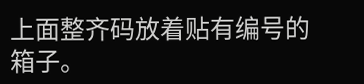上面整齐码放着贴有编号的箱子。